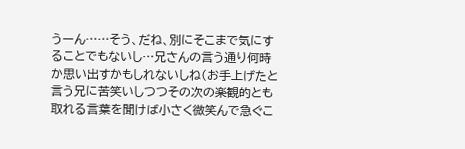うーん……そう、だね、別にそこまで気にすることでもないし…兄さんの言う通り何時か思い出すかもしれないしね(お手上げたと言う兄に苦笑いしつつその次の楽観的とも取れる言葉を聞けば小さく微笑んで急ぐこ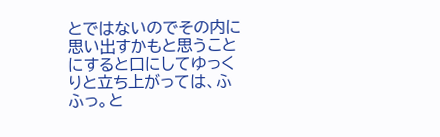とではないのでその内に思い出すかもと思うことにすると口にしてゆっくりと立ち上がっては、ふふっ。と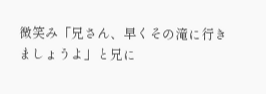微笑み「兄さん、早くその滝に行きましょうよ」と兄に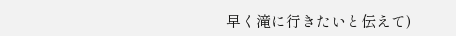早く滝に行きたいと伝えて)